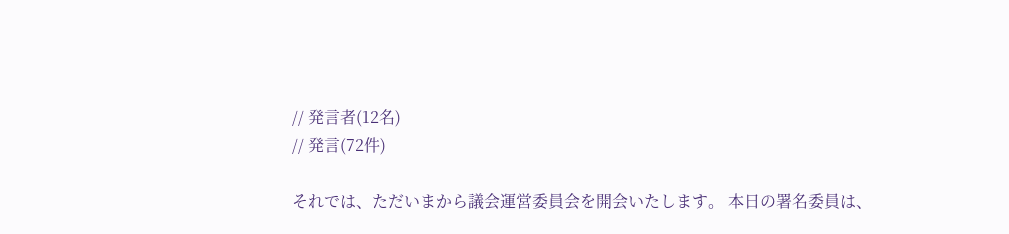// 発言者(12名)
// 発言(72件)

それでは、ただいまから議会運営委員会を開会いたします。 本日の署名委員は、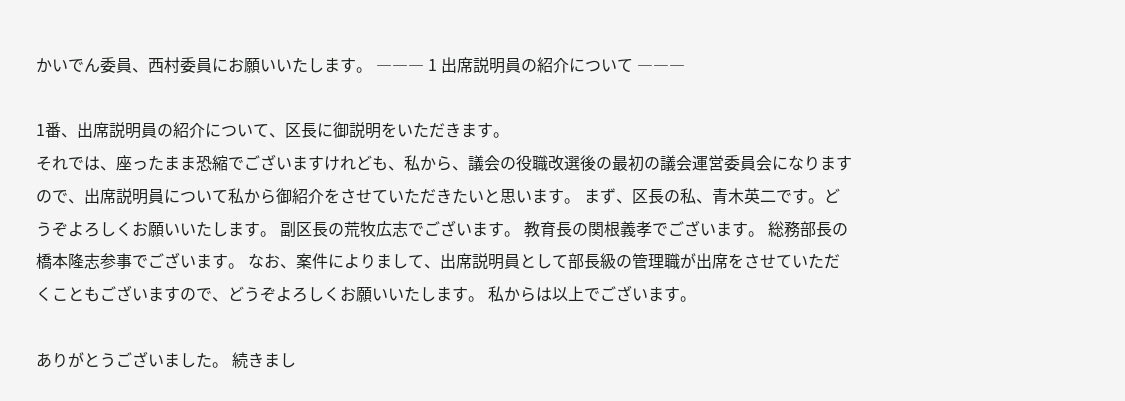かいでん委員、西村委員にお願いいたします。 ――― 1 出席説明員の紹介について ―――

1番、出席説明員の紹介について、区長に御説明をいただきます。
それでは、座ったまま恐縮でございますけれども、私から、議会の役職改選後の最初の議会運営委員会になりますので、出席説明員について私から御紹介をさせていただきたいと思います。 まず、区長の私、青木英二です。どうぞよろしくお願いいたします。 副区長の荒牧広志でございます。 教育長の関根義孝でございます。 総務部長の橋本隆志参事でございます。 なお、案件によりまして、出席説明員として部長級の管理職が出席をさせていただくこともございますので、どうぞよろしくお願いいたします。 私からは以上でございます。

ありがとうございました。 続きまし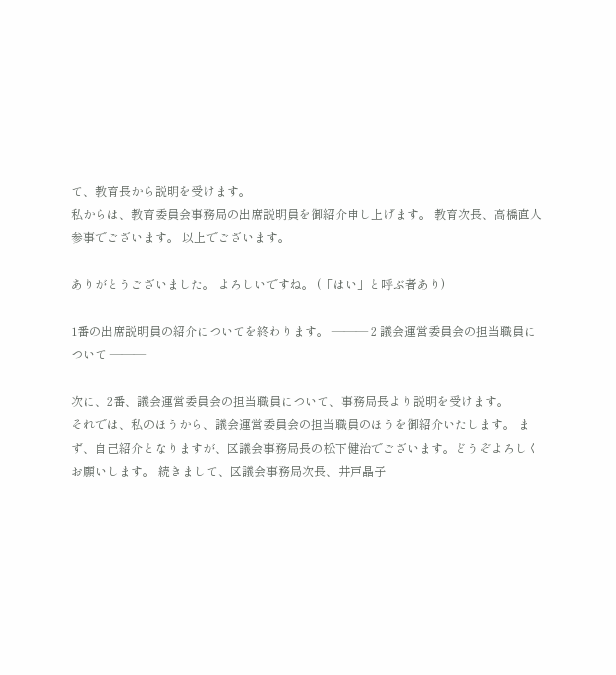て、教育長から説明を受けます。
私からは、教育委員会事務局の出席説明員を御紹介申し上げます。 教育次長、高橋直人参事でございます。 以上でございます。

ありがとうございました。 よろしいですね。 (「はい」と呼ぶ者あり)

1番の出席説明員の紹介についてを終わります。 ――― 2 議会運営委員会の担当職員について ―――

次に、2番、議会運営委員会の担当職員について、事務局長より説明を受けます。
それでは、私のほうから、議会運営委員会の担当職員のほうを御紹介いたします。 まず、自己紹介となりますが、区議会事務局長の松下健治でございます。どうぞよろしくお願いします。 続きまして、区議会事務局次長、井戸晶子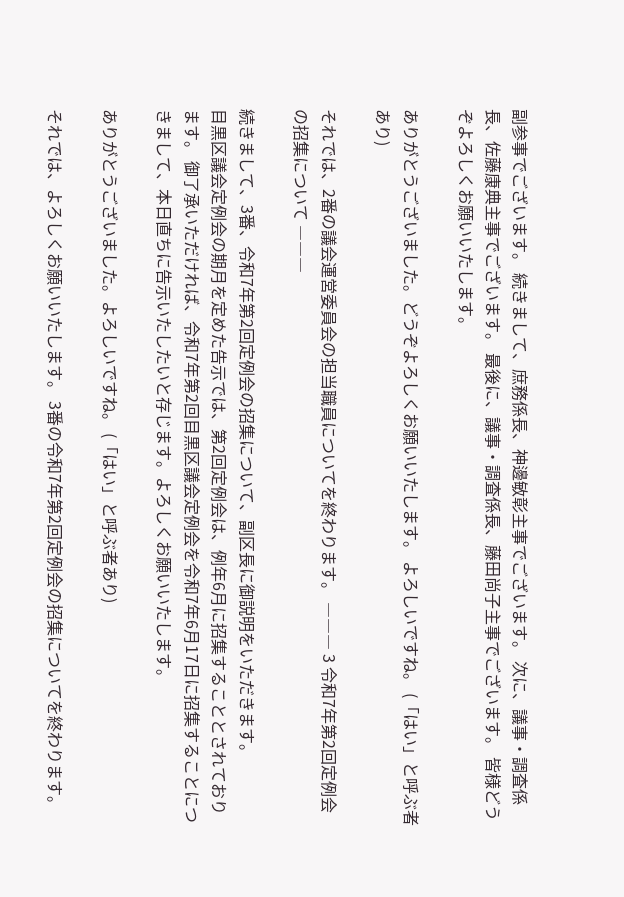副参事でございます。 続きまして、庶務係長、神邊敏彰主事でございます。 次に、議事・調査係長、佐藤康典主事でございます。 最後に、議事・調査係長、藤田尚子主事でございます。 皆様どうぞよろしくお願いいたします。

ありがとうございました。どうぞよろしくお願いいたします。 よろしいですね。 (「はい」と呼ぶ者あり)

それでは、2番の議会運営委員会の担当職員についてを終わります。 ――― 3 令和7年第2回定例会の招集について ―――

続きまして、3番、令和7年第2回定例会の招集について、副区長に御説明をいただきます。
目黒区議会定例会の期月を定めた告示では、第2回定例会は、例年6月に招集することとされております。 御了承いただければ、令和7年第2回目黒区議会定例会を令和7年6月17日に招集することにつきまして、本日直ちに告示いたしたいと存じます。よろしくお願いいたします。

ありがとうございました。よろしいですね。 (「はい」と呼ぶ者あり)

それでは、よろしくお願いいたします。 3番の令和7年第2回定例会の招集についてを終わります。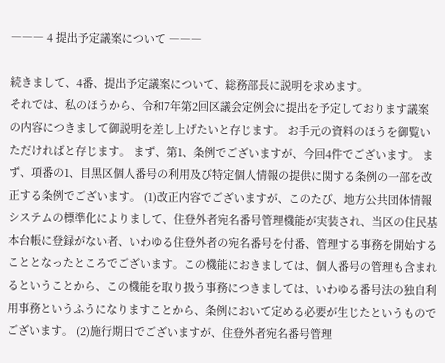――― 4 提出予定議案について ―――

続きまして、4番、提出予定議案について、総務部長に説明を求めます。
それでは、私のほうから、令和7年第2回区議会定例会に提出を予定しております議案の内容につきまして御説明を差し上げたいと存じます。 お手元の資料のほうを御覧いただければと存じます。 まず、第1、条例でございますが、今回4件でございます。 まず、項番の1、目黒区個人番号の利用及び特定個人情報の提供に関する条例の一部を改正する条例でございます。 (1)改正内容でございますが、このたび、地方公共団体情報システムの標準化によりまして、住登外者宛名番号管理機能が実装され、当区の住民基本台帳に登録がない者、いわゆる住登外者の宛名番号を付番、管理する事務を開始することとなったところでございます。この機能におきましては、個人番号の管理も含まれるということから、この機能を取り扱う事務につきましては、いわゆる番号法の独自利用事務というふうになりますことから、条例において定める必要が生じたというものでございます。 (2)施行期日でございますが、住登外者宛名番号管理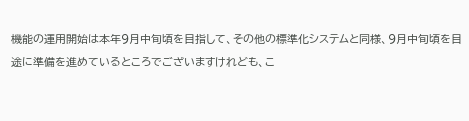機能の運用開始は本年9月中旬頃を目指して、その他の標準化システムと同様、9月中旬頃を目途に準備を進めているところでございますけれども、こ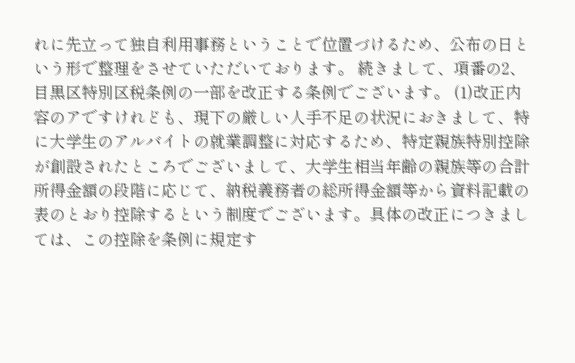れに先立って独自利用事務ということで位置づけるため、公布の日という形で整理をさせていただいております。 続きまして、項番の2、目黒区特別区税条例の一部を改正する条例でございます。 (1)改正内容のアですけれども、現下の厳しい人手不足の状況におきまして、特に大学生のアルバイトの就業調整に対応するため、特定親族特別控除が創設されたところでございまして、大学生相当年齢の親族等の合計所得金額の段階に応じて、納税義務者の総所得金額等から資料記載の表のとおり控除するという制度でございます。具体の改正につきましては、この控除を条例に規定す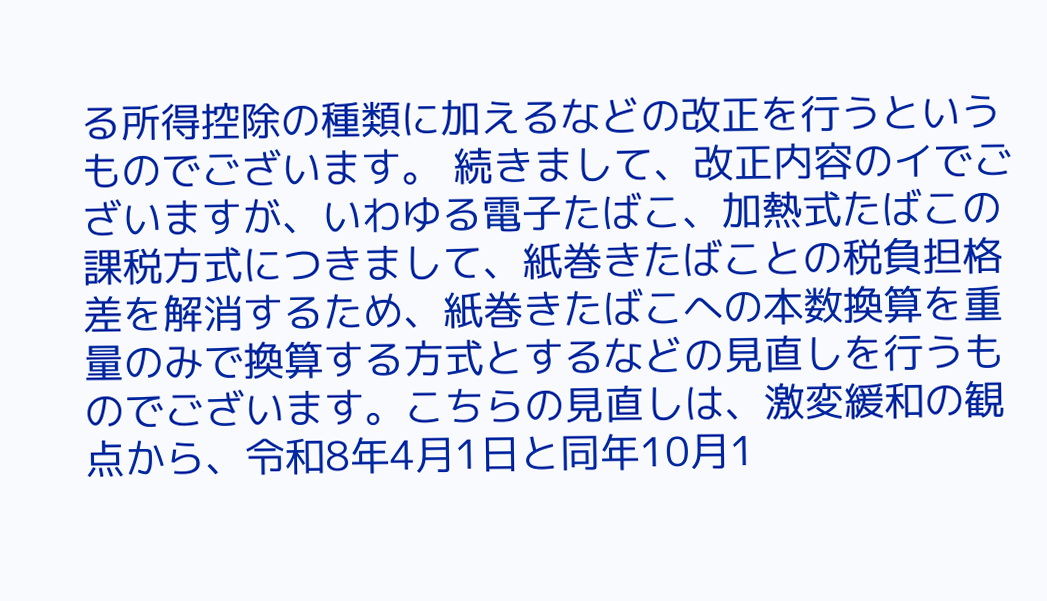る所得控除の種類に加えるなどの改正を行うというものでございます。 続きまして、改正内容のイでございますが、いわゆる電子たばこ、加熱式たばこの課税方式につきまして、紙巻きたばことの税負担格差を解消するため、紙巻きたばこへの本数換算を重量のみで換算する方式とするなどの見直しを行うものでございます。こちらの見直しは、激変緩和の観点から、令和8年4月1日と同年10月1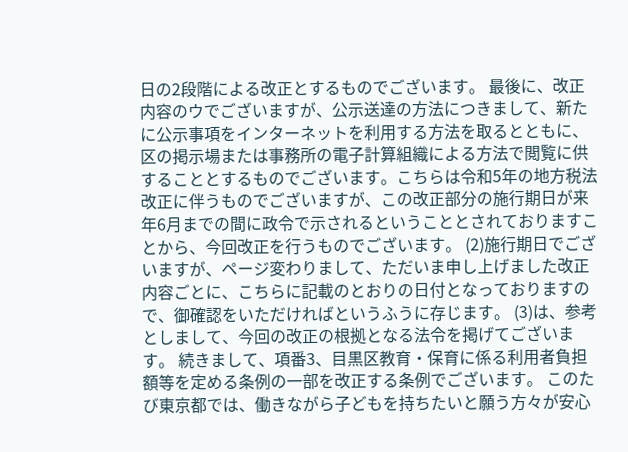日の2段階による改正とするものでございます。 最後に、改正内容のウでございますが、公示送達の方法につきまして、新たに公示事項をインターネットを利用する方法を取るとともに、区の掲示場または事務所の電子計算組織による方法で閲覧に供することとするものでございます。こちらは令和5年の地方税法改正に伴うものでございますが、この改正部分の施行期日が来年6月までの間に政令で示されるということとされておりますことから、今回改正を行うものでございます。 (2)施行期日でございますが、ページ変わりまして、ただいま申し上げました改正内容ごとに、こちらに記載のとおりの日付となっておりますので、御確認をいただければというふうに存じます。 (3)は、参考としまして、今回の改正の根拠となる法令を掲げてございます。 続きまして、項番3、目黒区教育・保育に係る利用者負担額等を定める条例の一部を改正する条例でございます。 このたび東京都では、働きながら子どもを持ちたいと願う方々が安心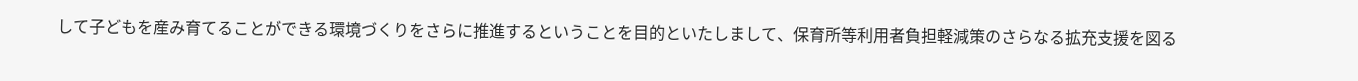して子どもを産み育てることができる環境づくりをさらに推進するということを目的といたしまして、保育所等利用者負担軽減策のさらなる拡充支援を図る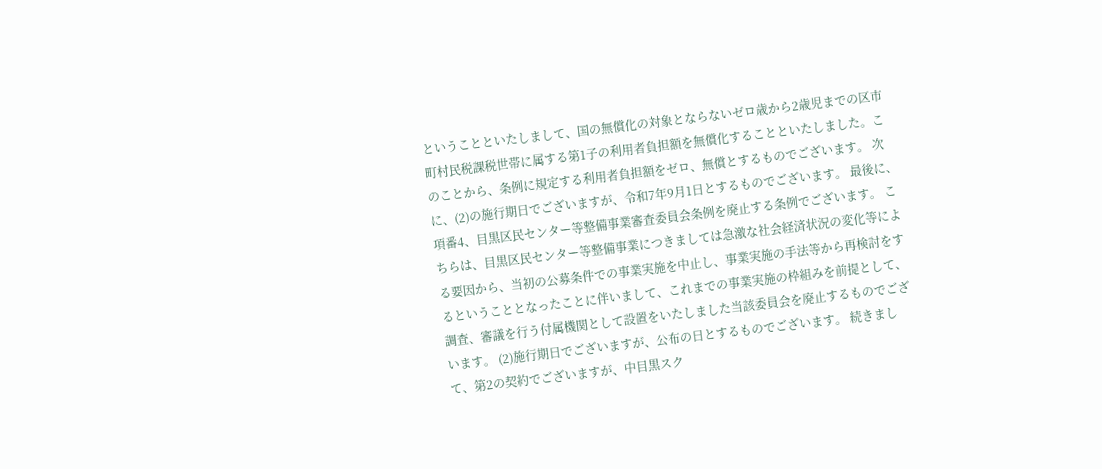ということといたしまして、国の無償化の対象とならないゼロ歳から2歳児までの区市町村民税課税世帯に属する第1子の利用者負担額を無償化することといたしました。このことから、条例に規定する利用者負担額をゼロ、無償とするものでございます。 次に、(2)の施行期日でございますが、令和7年9月1日とするものでございます。 最後に、項番4、目黒区民センター等整備事業審査委員会条例を廃止する条例でございます。 こちらは、目黒区民センター等整備事業につきましては急激な社会経済状況の変化等による要因から、当初の公募条件での事業実施を中止し、事業実施の手法等から再検討をするということとなったことに伴いまして、これまでの事業実施の枠組みを前提として、調査、審議を行う付属機関として設置をいたしました当該委員会を廃止するものでございます。 (2)施行期日でございますが、公布の日とするものでございます。 続きまして、第2の契約でございますが、中目黒スク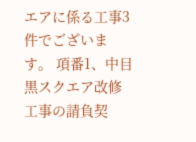エアに係る工事3件でございます。 項番1、中目黒スクエア改修工事の請負契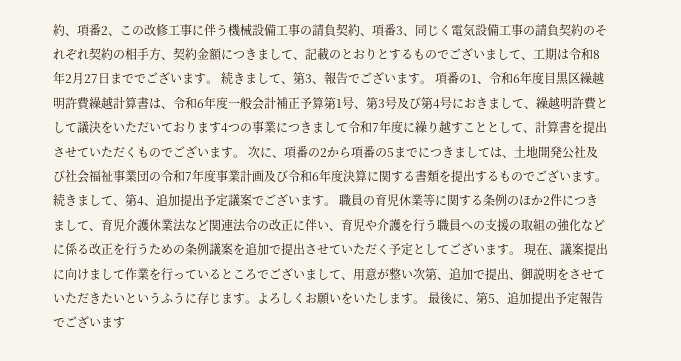約、項番2、この改修工事に伴う機械設備工事の請負契約、項番3、同じく電気設備工事の請負契約のそれぞれ契約の相手方、契約金額につきまして、記載のとおりとするものでございまして、工期は令和8年2月27日まででございます。 続きまして、第3、報告でございます。 項番の1、令和6年度目黒区繰越明許費繰越計算書は、令和6年度一般会計補正予算第1号、第3号及び第4号におきまして、繰越明許費として議決をいただいております4つの事業につきまして令和7年度に繰り越すこととして、計算書を提出させていただくものでございます。 次に、項番の2から項番の5までにつきましては、土地開発公社及び社会福祉事業団の令和7年度事業計画及び令和6年度決算に関する書類を提出するものでございます。 続きまして、第4、追加提出予定議案でございます。 職員の育児休業等に関する条例のほか2件につきまして、育児介護休業法など関連法令の改正に伴い、育児や介護を行う職員への支援の取組の強化などに係る改正を行うための条例議案を追加で提出させていただく予定としてございます。 現在、議案提出に向けまして作業を行っているところでございまして、用意が整い次第、追加で提出、御説明をさせていただきたいというふうに存じます。よろしくお願いをいたします。 最後に、第5、追加提出予定報告でございます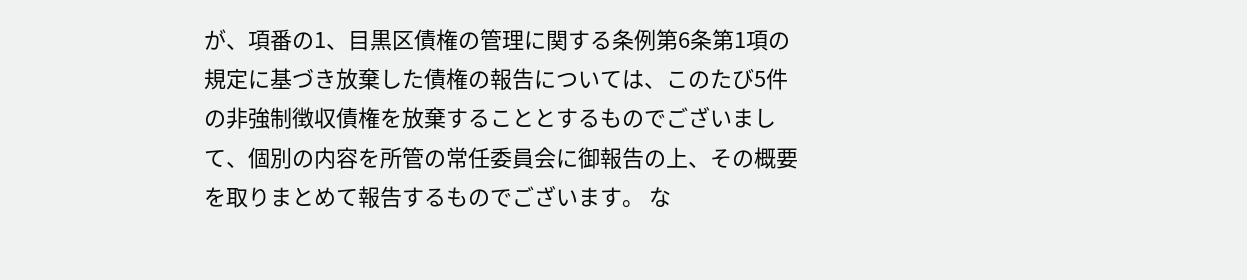が、項番の1、目黒区債権の管理に関する条例第6条第1項の規定に基づき放棄した債権の報告については、このたび5件の非強制徴収債権を放棄することとするものでございまして、個別の内容を所管の常任委員会に御報告の上、その概要を取りまとめて報告するものでございます。 な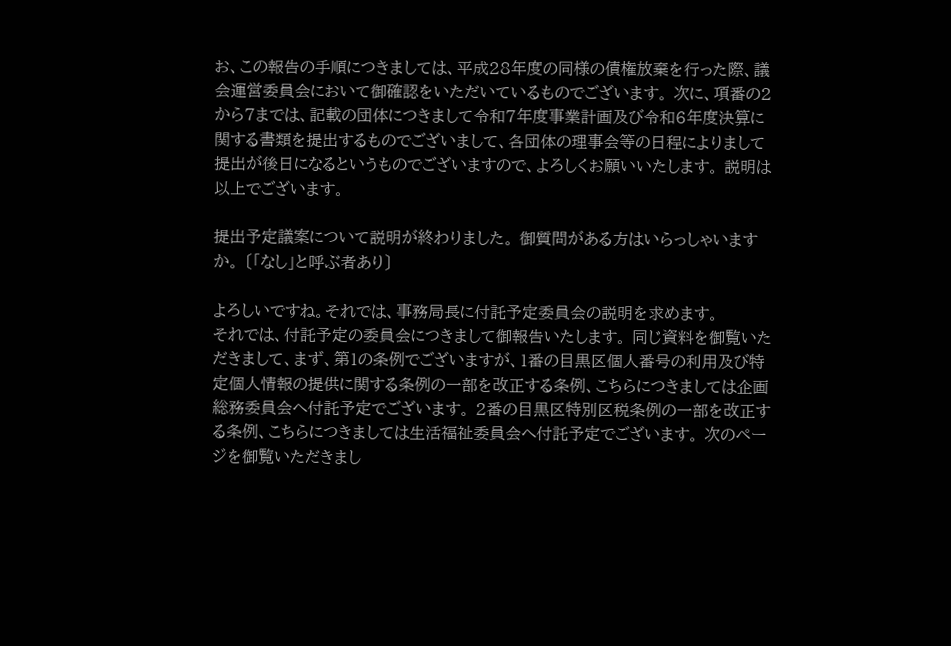お、この報告の手順につきましては、平成28年度の同様の債権放棄を行った際、議会運営委員会において御確認をいただいているものでございます。 次に、項番の2から7までは、記載の団体につきまして令和7年度事業計画及び令和6年度決算に関する書類を提出するものでございまして、各団体の理事会等の日程によりまして提出が後日になるというものでございますので、よろしくお願いいたします。 説明は以上でございます。

提出予定議案について説明が終わりました。 御質問がある方はいらっしゃいますか。 〔「なし」と呼ぶ者あり〕

よろしいですね。それでは、事務局長に付託予定委員会の説明を求めます。
それでは、付託予定の委員会につきまして御報告いたします。 同じ資料を御覧いただきまして、まず、第1の条例でございますが、1番の目黒区個人番号の利用及び特定個人情報の提供に関する条例の一部を改正する条例、こちらにつきましては企画総務委員会へ付託予定でございます。 2番の目黒区特別区税条例の一部を改正する条例、こちらにつきましては生活福祉委員会へ付託予定でございます。 次のページを御覧いただきまし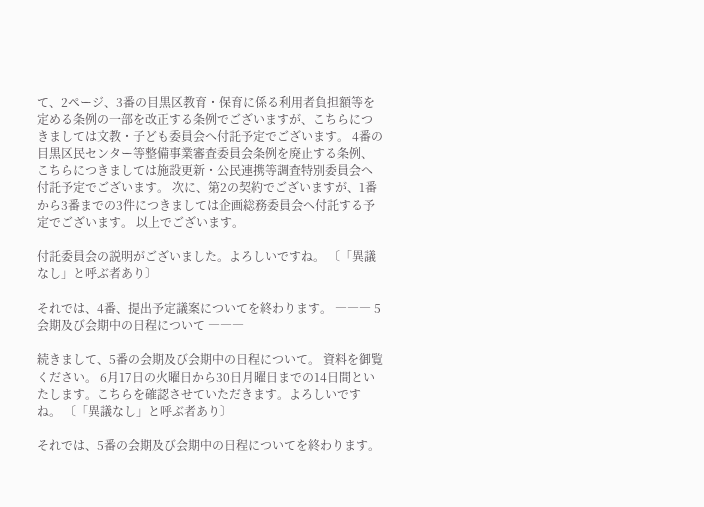て、2ページ、3番の目黒区教育・保育に係る利用者負担額等を定める条例の一部を改正する条例でございますが、こちらにつきましては文教・子ども委員会へ付託予定でございます。 4番の目黒区民センター等整備事業審査委員会条例を廃止する条例、こちらにつきましては施設更新・公民連携等調査特別委員会へ付託予定でございます。 次に、第2の契約でございますが、1番から3番までの3件につきましては企画総務委員会へ付託する予定でございます。 以上でございます。

付託委員会の説明がございました。よろしいですね。 〔「異議なし」と呼ぶ者あり〕

それでは、4番、提出予定議案についてを終わります。 ――― 5 会期及び会期中の日程について ―――

続きまして、5番の会期及び会期中の日程について。 資料を御覧ください。 6月17日の火曜日から30日月曜日までの14日間といたします。こちらを確認させていただきます。よろしいですね。 〔「異議なし」と呼ぶ者あり〕

それでは、5番の会期及び会期中の日程についてを終わります。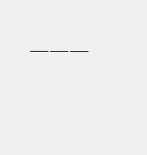―――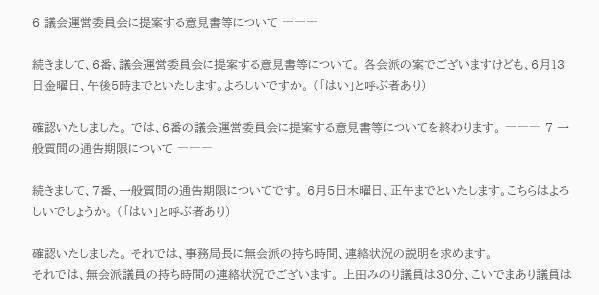6 議会運営委員会に提案する意見書等について ―――

続きまして、6番、議会運営委員会に提案する意見書等について。 各会派の案でございますけども、6月13日金曜日、午後5時までといたします。よろしいですか。 (「はい」と呼ぶ者あり)

確認いたしました。 では、6番の議会運営委員会に提案する意見書等についてを終わります。 ――― 7 一般質問の通告期限について ―――

続きまして、7番、一般質問の通告期限についてです。 6月5日木曜日、正午までといたします。こちらはよろしいでしょうか。 (「はい」と呼ぶ者あり)

確認いたしました。 それでは、事務局長に無会派の持ち時間、連絡状況の説明を求めます。
それでは、無会派議員の持ち時間の連絡状況でございます。 上田みのり議員は30分、こいでまあり議員は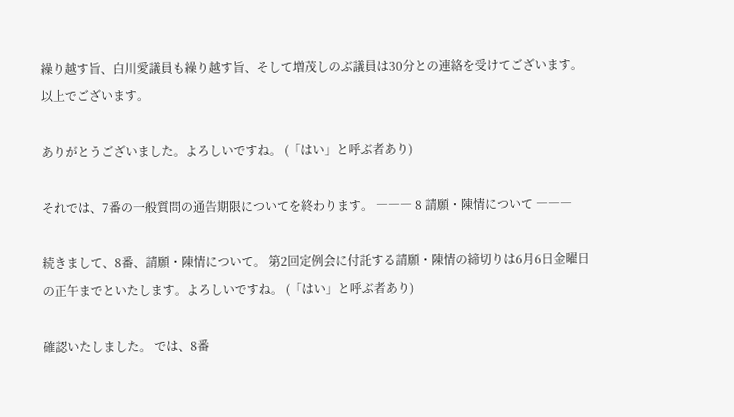繰り越す旨、白川愛議員も繰り越す旨、そして増茂しのぶ議員は30分との連絡を受けてございます。 以上でございます。

ありがとうございました。よろしいですね。 (「はい」と呼ぶ者あり)

それでは、7番の一般質問の通告期限についてを終わります。 ――― 8 請願・陳情について ―――

続きまして、8番、請願・陳情について。 第2回定例会に付託する請願・陳情の締切りは6月6日金曜日の正午までといたします。よろしいですね。 (「はい」と呼ぶ者あり)

確認いたしました。 では、8番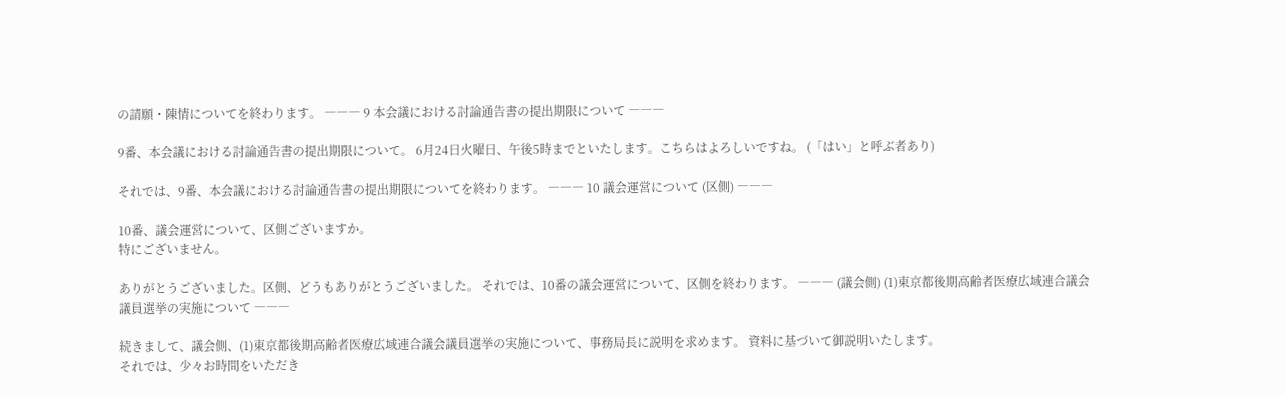の請願・陳情についてを終わります。 ――― 9 本会議における討論通告書の提出期限について ―――

9番、本会議における討論通告書の提出期限について。 6月24日火曜日、午後5時までといたします。こちらはよろしいですね。 (「はい」と呼ぶ者あり)

それでは、9番、本会議における討論通告書の提出期限についてを終わります。 ――― 10 議会運営について (区側) ―――

10番、議会運営について、区側ございますか。
特にございません。

ありがとうございました。区側、どうもありがとうございました。 それでは、10番の議会運営について、区側を終わります。 ――― (議会側) (1)東京都後期高齢者医療広域連合議会議員選挙の実施について ―――

続きまして、議会側、(1)東京都後期高齢者医療広域連合議会議員選挙の実施について、事務局長に説明を求めます。 資料に基づいて御説明いたします。
それでは、少々お時間をいただき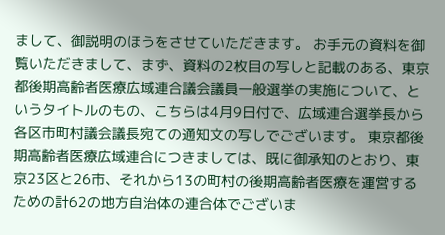まして、御説明のほうをさせていただきます。 お手元の資料を御覧いただきまして、まず、資料の2枚目の写しと記載のある、東京都後期高齢者医療広域連合議会議員一般選挙の実施について、というタイトルのもの、こちらは4月9日付で、広域連合選挙長から各区市町村議会議長宛ての通知文の写しでございます。 東京都後期高齢者医療広域連合につきましては、既に御承知のとおり、東京23区と26市、それから13の町村の後期高齢者医療を運営するための計62の地方自治体の連合体でございま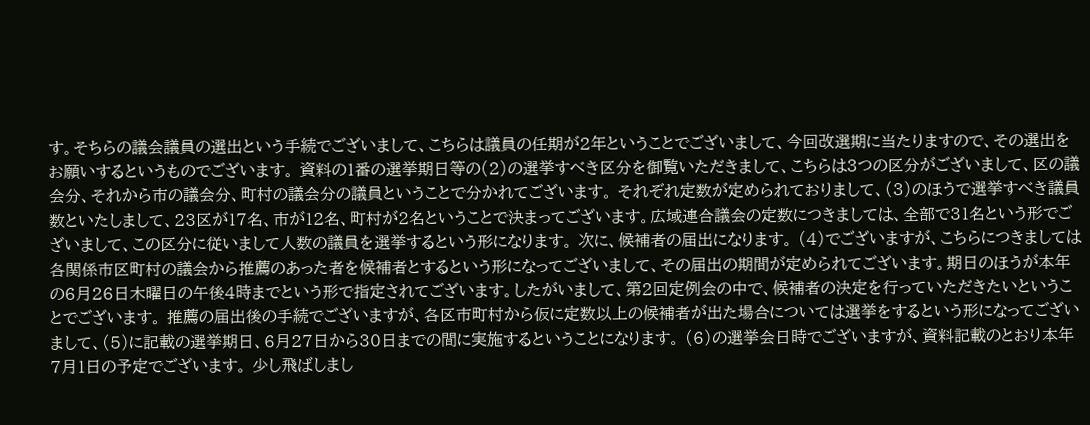す。そちらの議会議員の選出という手続でございまして、こちらは議員の任期が2年ということでございまして、今回改選期に当たりますので、その選出をお願いするというものでございます。 資料の1番の選挙期日等の(2)の選挙すべき区分を御覧いただきまして、こちらは3つの区分がございまして、区の議会分、それから市の議会分、町村の議会分の議員ということで分かれてございます。 それぞれ定数が定められておりまして、(3)のほうで選挙すべき議員数といたしまして、23区が17名、市が12名、町村が2名ということで決まってございます。広域連合議会の定数につきましては、全部で31名という形でございまして、この区分に従いまして人数の議員を選挙するという形になります。 次に、候補者の届出になります。 (4)でございますが、こちらにつきましては各関係市区町村の議会から推薦のあった者を候補者とするという形になってございまして、その届出の期間が定められてございます。期日のほうが本年の6月26日木曜日の午後4時までという形で指定されてございます。したがいまして、第2回定例会の中で、候補者の決定を行っていただきたいということでございます。 推薦の届出後の手続でございますが、各区市町村から仮に定数以上の候補者が出た場合については選挙をするという形になってございまして、(5)に記載の選挙期日、6月27日から30日までの間に実施するということになります。 (6)の選挙会日時でございますが、資料記載のとおり本年7月1日の予定でございます。 少し飛ばしまし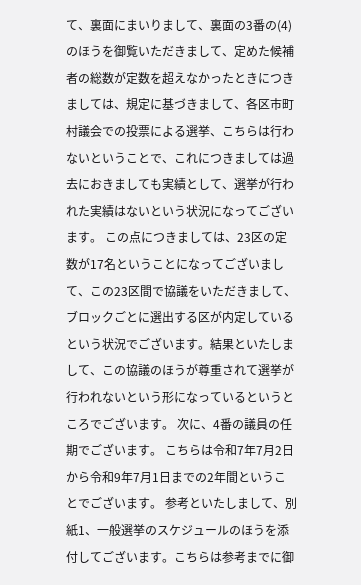て、裏面にまいりまして、裏面の3番の(4)のほうを御覧いただきまして、定めた候補者の総数が定数を超えなかったときにつきましては、規定に基づきまして、各区市町村議会での投票による選挙、こちらは行わないということで、これにつきましては過去におきましても実績として、選挙が行われた実績はないという状況になってございます。 この点につきましては、23区の定数が17名ということになってございまして、この23区間で協議をいただきまして、ブロックごとに選出する区が内定しているという状況でございます。結果といたしまして、この協議のほうが尊重されて選挙が行われないという形になっているというところでございます。 次に、4番の議員の任期でございます。 こちらは令和7年7月2日から令和9年7月1日までの2年間ということでございます。 参考といたしまして、別紙1、一般選挙のスケジュールのほうを添付してございます。こちらは参考までに御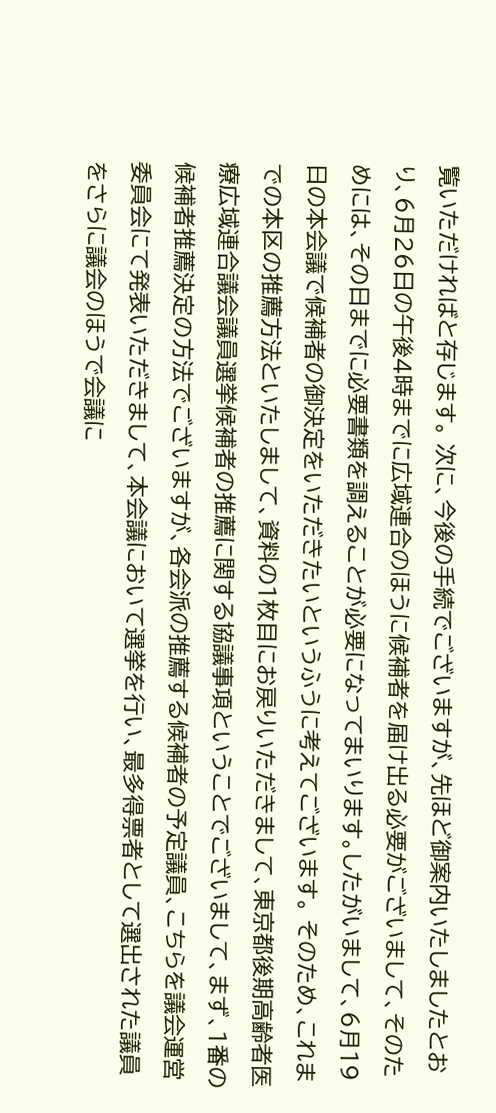覧いただければと存じます。 次に、今後の手続でございますが、先ほど御案内いたしましたとおり、6月26日の午後4時までに広域連合のほうに候補者を届け出る必要がございまして、そのためには、その日までに必要書類を調えることが必要になってまいります。したがいまして、6月19日の本会議で候補者の御決定をいただきたいというふうに考えてございます。 そのため、これまでの本区の推薦方法といたしまして、資料の1枚目にお戻りいただきまして、東京都後期高齢者医療広域連合議会議員選挙候補者の推薦に関する協議事項ということでございまして、まず、1番の候補者推薦決定の方法でございますが、各会派の推薦する候補者の予定議員、こちらを議会運営委員会にて発表いただきまして、本会議において選挙を行い、最多得票者として選出された議員をさらに議会のほうで会議に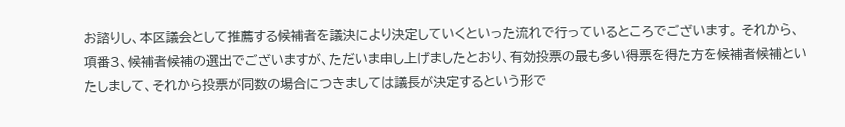お諮りし、本区議会として推薦する候補者を議決により決定していくといった流れで行っているところでございます。 それから、項番3、候補者候補の選出でございますが、ただいま申し上げましたとおり、有効投票の最も多い得票を得た方を候補者候補といたしまして、それから投票が同数の場合につきましては議長が決定するという形で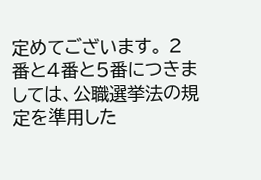定めてございます。 2番と4番と5番につきましては、公職選挙法の規定を準用した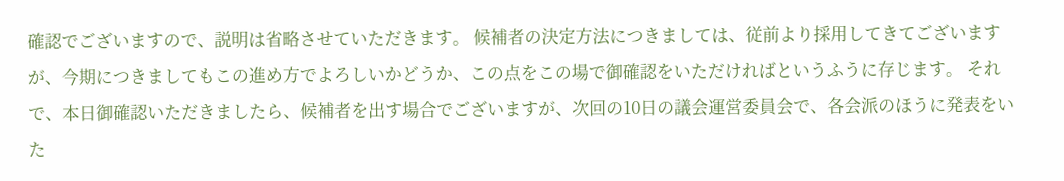確認でございますので、説明は省略させていただきます。 候補者の決定方法につきましては、従前より採用してきてございますが、今期につきましてもこの進め方でよろしいかどうか、この点をこの場で御確認をいただければというふうに存じます。 それで、本日御確認いただきましたら、候補者を出す場合でございますが、次回の10日の議会運営委員会で、各会派のほうに発表をいた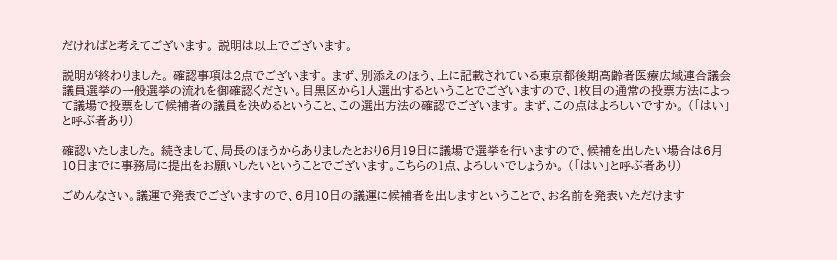だければと考えてございます。 説明は以上でございます。

説明が終わりました。 確認事項は2点でございます。 まず、別添えのほう、上に記載されている東京都後期高齢者医療広域連合議会議員選挙の一般選挙の流れを御確認ください。目黒区から1人選出するということでございますので、1枚目の通常の投票方法によって議場で投票をして候補者の議員を決めるということ、この選出方法の確認でございます。 まず、この点はよろしいですか。 (「はい」と呼ぶ者あり)

確認いたしました。 続きまして、局長のほうからありましたとおり6月19日に議場で選挙を行いますので、候補を出したい場合は6月10日までに事務局に提出をお願いしたいということでございます。こちらの1点、よろしいでしょうか。 (「はい」と呼ぶ者あり)

ごめんなさい。議運で発表でございますので、6月10日の議運に候補者を出しますということで、お名前を発表いただけます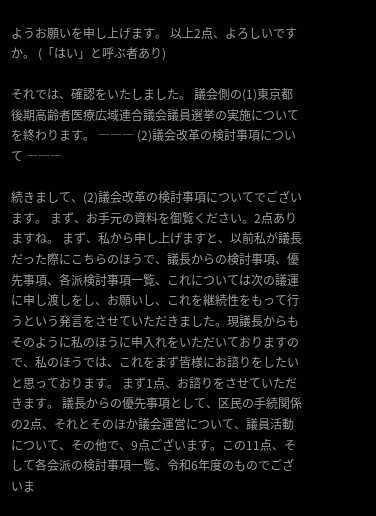ようお願いを申し上げます。 以上2点、よろしいですか。 (「はい」と呼ぶ者あり)

それでは、確認をいたしました。 議会側の(1)東京都後期高齢者医療広域連合議会議員選挙の実施についてを終わります。 ――― (2)議会改革の検討事項について ―――

続きまして、(2)議会改革の検討事項についてでございます。 まず、お手元の資料を御覧ください。2点ありますね。 まず、私から申し上げますと、以前私が議長だった際にこちらのほうで、議長からの検討事項、優先事項、各派検討事項一覧、これについては次の議運に申し渡しをし、お願いし、これを継続性をもって行うという発言をさせていただきました。現議長からもそのように私のほうに申入れをいただいておりますので、私のほうでは、これをまず皆様にお諮りをしたいと思っております。 まず1点、お諮りをさせていただきます。 議長からの優先事項として、区民の手続関係の2点、それとそのほか議会運営について、議員活動について、その他で、9点ございます。この11点、そして各会派の検討事項一覧、令和6年度のものでございま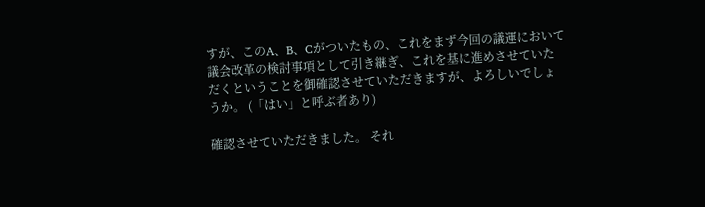すが、このA、B、Cがついたもの、これをまず今回の議運において議会改革の検討事項として引き継ぎ、これを基に進めさせていただくということを御確認させていただきますが、よろしいでしょうか。 (「はい」と呼ぶ者あり)

確認させていただきました。 それ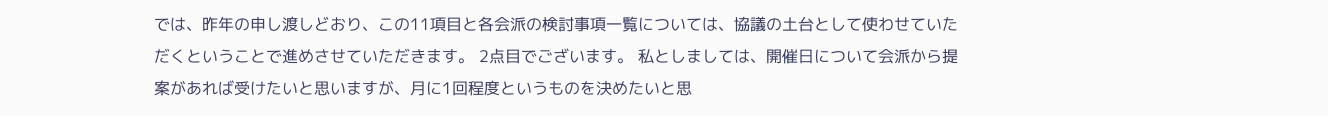では、昨年の申し渡しどおり、この11項目と各会派の検討事項一覧については、協議の土台として使わせていただくということで進めさせていただきます。 2点目でございます。 私としましては、開催日について会派から提案があれば受けたいと思いますが、月に1回程度というものを決めたいと思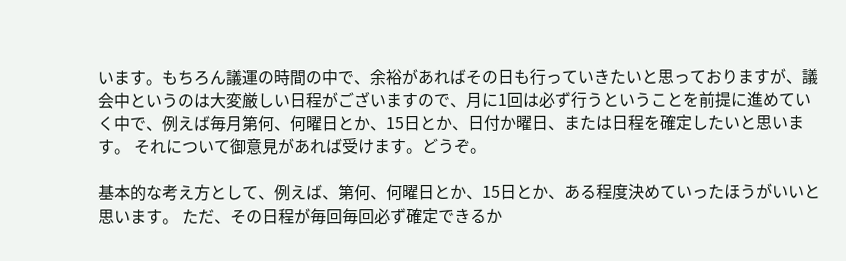います。もちろん議運の時間の中で、余裕があればその日も行っていきたいと思っておりますが、議会中というのは大変厳しい日程がございますので、月に1回は必ず行うということを前提に進めていく中で、例えば毎月第何、何曜日とか、15日とか、日付か曜日、または日程を確定したいと思います。 それについて御意見があれば受けます。どうぞ。

基本的な考え方として、例えば、第何、何曜日とか、15日とか、ある程度決めていったほうがいいと思います。 ただ、その日程が毎回毎回必ず確定できるか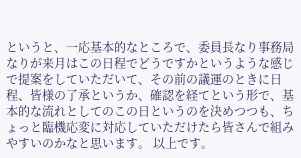というと、一応基本的なところで、委員長なり事務局なりが来月はこの日程でどうですかというような感じで提案をしていただいて、その前の議運のときに日程、皆様の了承というか、確認を経てという形で、基本的な流れとしてのこの日というのを決めつつも、ちょっと臨機応変に対応していただけたら皆さんで組みやすいのかなと思います。 以上です。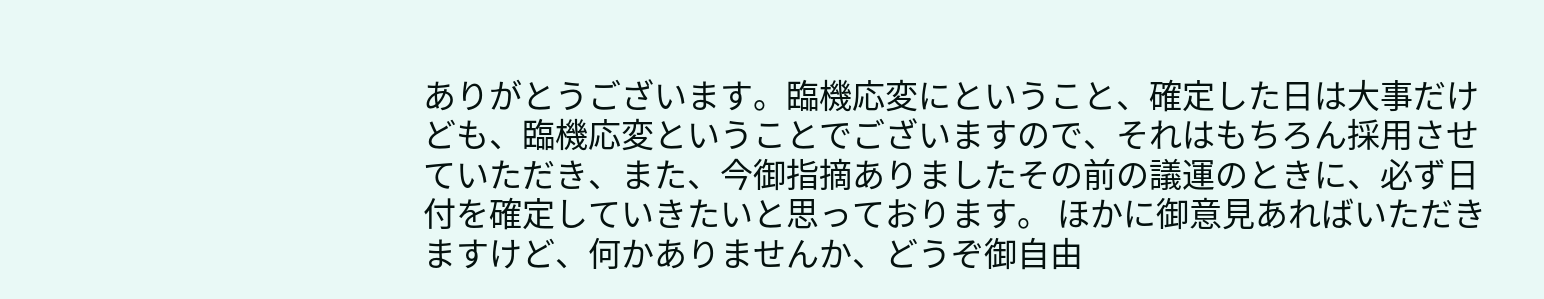ありがとうございます。臨機応変にということ、確定した日は大事だけども、臨機応変ということでございますので、それはもちろん採用させていただき、また、今御指摘ありましたその前の議運のときに、必ず日付を確定していきたいと思っております。 ほかに御意見あればいただきますけど、何かありませんか、どうぞ御自由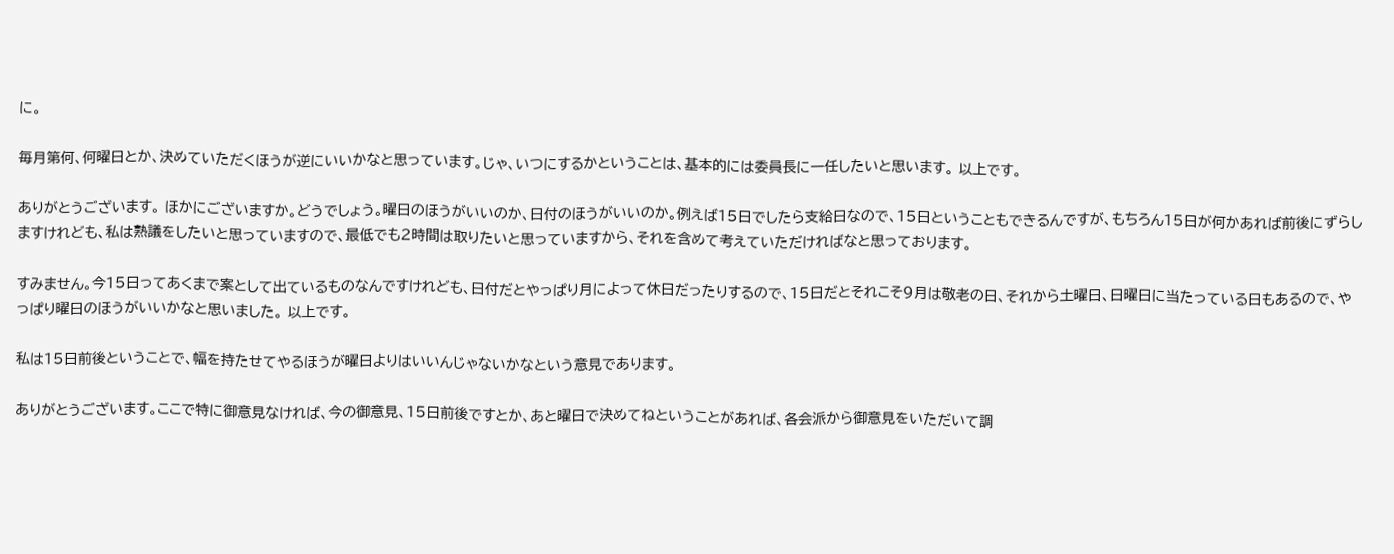に。

毎月第何、何曜日とか、決めていただくほうが逆にいいかなと思っています。じゃ、いつにするかということは、基本的には委員長に一任したいと思います。 以上です。

ありがとうございます。 ほかにございますか。どうでしょう。曜日のほうがいいのか、日付のほうがいいのか。例えば15日でしたら支給日なので、15日ということもできるんですが、もちろん15日が何かあれば前後にずらしますけれども、私は熟議をしたいと思っていますので、最低でも2時間は取りたいと思っていますから、それを含めて考えていただければなと思っております。

すみません。今15日ってあくまで案として出ているものなんですけれども、日付だとやっぱり月によって休日だったりするので、15日だとそれこそ9月は敬老の日、それから土曜日、日曜日に当たっている日もあるので、やっぱり曜日のほうがいいかなと思いました。 以上です。

私は15日前後ということで、幅を持たせてやるほうが曜日よりはいいんじゃないかなという意見であります。

ありがとうございます。ここで特に御意見なければ、今の御意見、15日前後ですとか、あと曜日で決めてねということがあれば、各会派から御意見をいただいて調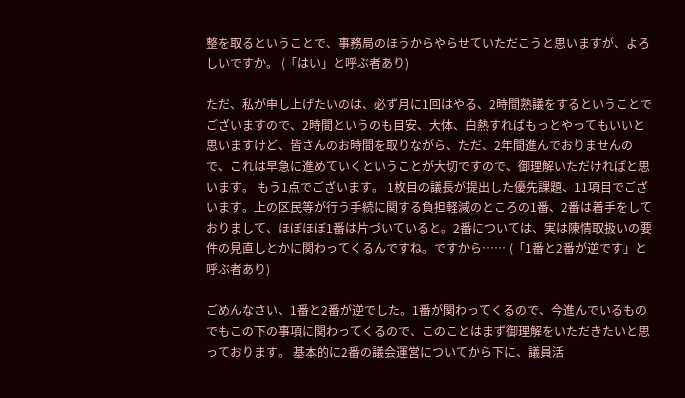整を取るということで、事務局のほうからやらせていただこうと思いますが、よろしいですか。 (「はい」と呼ぶ者あり)

ただ、私が申し上げたいのは、必ず月に1回はやる、2時間熟議をするということでございますので、2時間というのも目安、大体、白熱すればもっとやってもいいと思いますけど、皆さんのお時間を取りながら、ただ、2年間進んでおりませんので、これは早急に進めていくということが大切ですので、御理解いただければと思います。 もう1点でございます。 1枚目の議長が提出した優先課題、11項目でございます。上の区民等が行う手続に関する負担軽減のところの1番、2番は着手をしておりまして、ほぼほぼ1番は片づいていると。2番については、実は陳情取扱いの要件の見直しとかに関わってくるんですね。ですから…… (「1番と2番が逆です」と呼ぶ者あり)

ごめんなさい、1番と2番が逆でした。1番が関わってくるので、今進んでいるものでもこの下の事項に関わってくるので、このことはまず御理解をいただきたいと思っております。 基本的に2番の議会運営についてから下に、議員活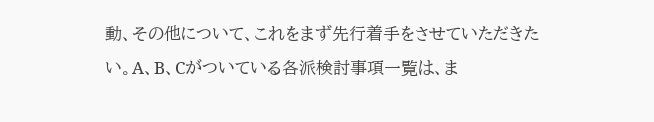動、その他について、これをまず先行着手をさせていただきたい。A、B、Cがついている各派検討事項一覧は、ま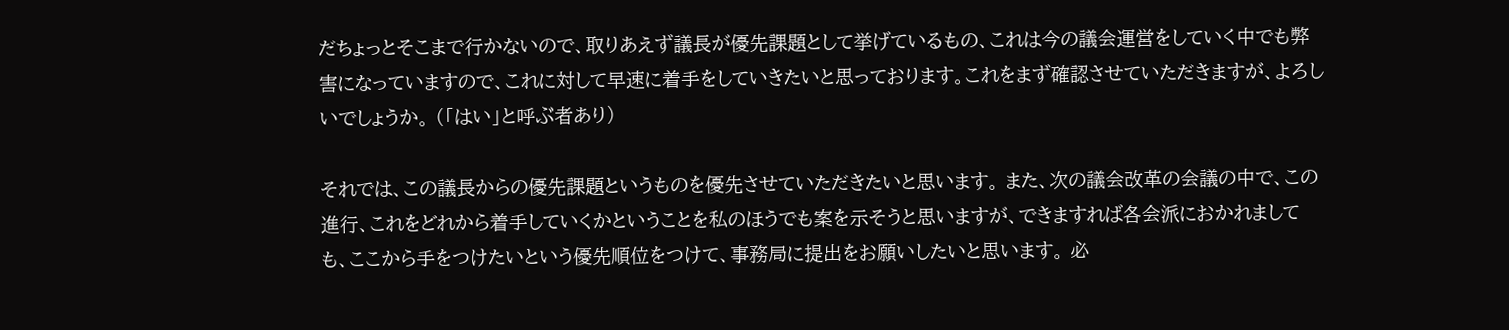だちょっとそこまで行かないので、取りあえず議長が優先課題として挙げているもの、これは今の議会運営をしていく中でも弊害になっていますので、これに対して早速に着手をしていきたいと思っております。これをまず確認させていただきますが、よろしいでしょうか。 (「はい」と呼ぶ者あり)

それでは、この議長からの優先課題というものを優先させていただきたいと思います。 また、次の議会改革の会議の中で、この進行、これをどれから着手していくかということを私のほうでも案を示そうと思いますが、できますれば各会派におかれましても、ここから手をつけたいという優先順位をつけて、事務局に提出をお願いしたいと思います。 必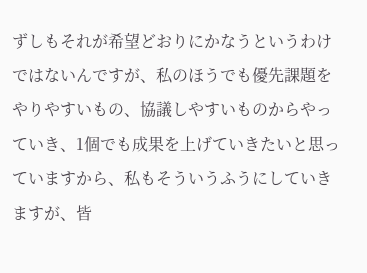ずしもそれが希望どおりにかなうというわけではないんですが、私のほうでも優先課題をやりやすいもの、協議しやすいものからやっていき、1個でも成果を上げていきたいと思っていますから、私もそういうふうにしていきますが、皆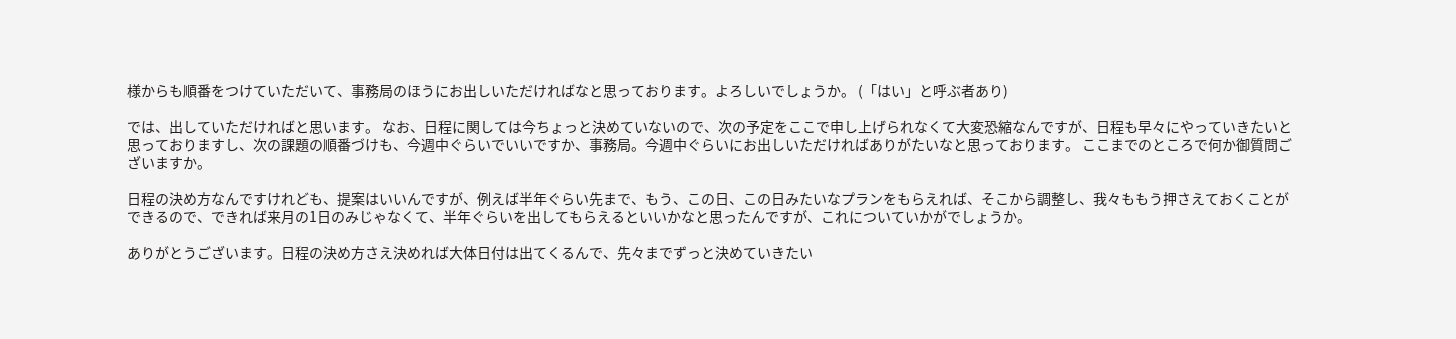様からも順番をつけていただいて、事務局のほうにお出しいただければなと思っております。よろしいでしょうか。 (「はい」と呼ぶ者あり)

では、出していただければと思います。 なお、日程に関しては今ちょっと決めていないので、次の予定をここで申し上げられなくて大変恐縮なんですが、日程も早々にやっていきたいと思っておりますし、次の課題の順番づけも、今週中ぐらいでいいですか、事務局。今週中ぐらいにお出しいただければありがたいなと思っております。 ここまでのところで何か御質問ございますか。

日程の決め方なんですけれども、提案はいいんですが、例えば半年ぐらい先まで、もう、この日、この日みたいなプランをもらえれば、そこから調整し、我々ももう押さえておくことができるので、できれば来月の1日のみじゃなくて、半年ぐらいを出してもらえるといいかなと思ったんですが、これについていかがでしょうか。

ありがとうございます。日程の決め方さえ決めれば大体日付は出てくるんで、先々までずっと決めていきたい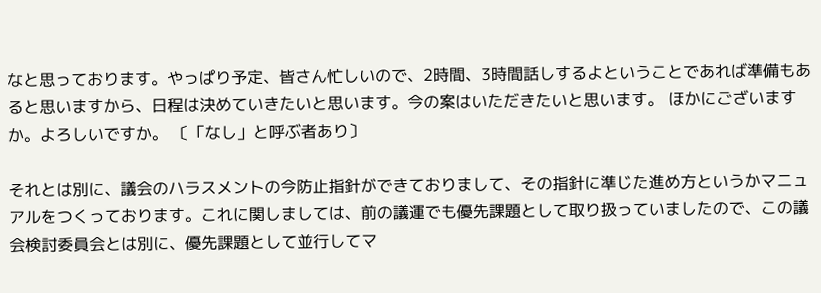なと思っております。やっぱり予定、皆さん忙しいので、2時間、3時間話しするよということであれば準備もあると思いますから、日程は決めていきたいと思います。今の案はいただきたいと思います。 ほかにございますか。よろしいですか。 〔「なし」と呼ぶ者あり〕

それとは別に、議会のハラスメントの今防止指針ができておりまして、その指針に準じた進め方というかマニュアルをつくっております。これに関しましては、前の議運でも優先課題として取り扱っていましたので、この議会検討委員会とは別に、優先課題として並行してマ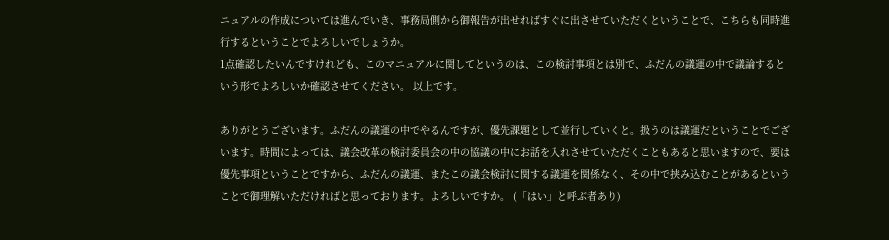ニュアルの作成については進んでいき、事務局側から御報告が出せればすぐに出させていただくということで、こちらも同時進行するということでよろしいでしょうか。
1点確認したいんですけれども、このマニュアルに関してというのは、この検討事項とは別で、ふだんの議運の中で議論するという形でよろしいか確認させてください。 以上です。

ありがとうございます。ふだんの議運の中でやるんですが、優先課題として並行していくと。扱うのは議運だということでございます。時間によっては、議会改革の検討委員会の中の協議の中にお話を入れさせていただくこともあると思いますので、要は優先事項ということですから、ふだんの議運、またこの議会検討に関する議運を関係なく、その中で挟み込むことがあるということで御理解いただければと思っております。よろしいですか。 (「はい」と呼ぶ者あり)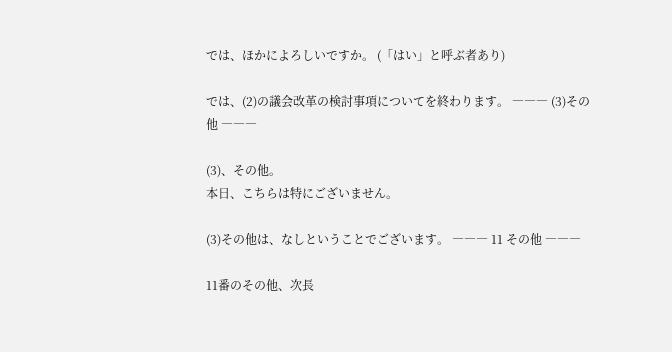では、ほかによろしいですか。 (「はい」と呼ぶ者あり)

では、(2)の議会改革の検討事項についてを終わります。 ――― (3)その他 ―――

(3)、その他。
本日、こちらは特にございません。

(3)その他は、なしということでございます。 ――― 11 その他 ―――

11番のその他、次長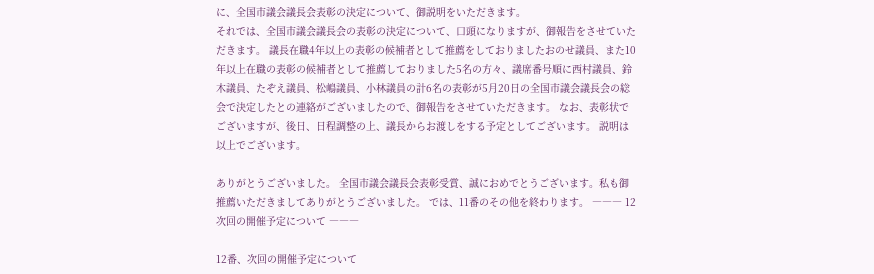に、全国市議会議長会表彰の決定について、御説明をいただきます。
それでは、全国市議会議長会の表彰の決定について、口頭になりますが、御報告をさせていただきます。 議長在職4年以上の表彰の候補者として推薦をしておりましたおのせ議員、また10年以上在職の表彰の候補者として推薦しておりました5名の方々、議席番号順に西村議員、鈴木議員、たぞえ議員、松嶋議員、小林議員の計6名の表彰が5月20日の全国市議会議長会の総会で決定したとの連絡がございましたので、御報告をさせていただきます。 なお、表彰状でございますが、後日、日程調整の上、議長からお渡しをする予定としてございます。 説明は以上でございます。

ありがとうございました。 全国市議会議長会表彰受賞、誠におめでとうございます。私も御推薦いただきましてありがとうございました。 では、11番のその他を終わります。 ――― 12 次回の開催予定について ―――

12番、次回の開催予定について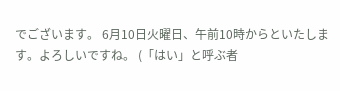でございます。 6月10日火曜日、午前10時からといたします。よろしいですね。 (「はい」と呼ぶ者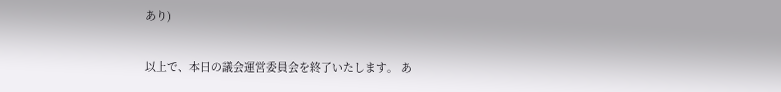あり)

以上で、本日の議会運営委員会を終了いたします。 あ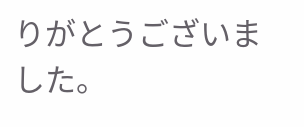りがとうございました。